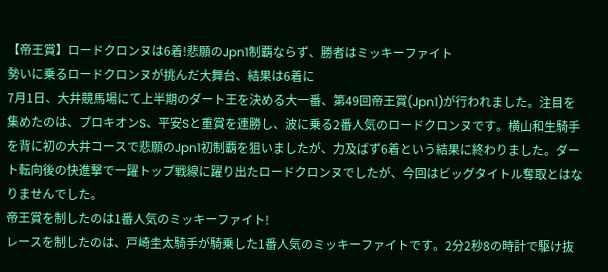【帝王賞】ロードクロンヌは6着!悲願のJpn1制覇ならず、勝者はミッキーファイト
勢いに乗るロードクロンヌが挑んだ大舞台、結果は6着に
7月1日、大井競馬場にて上半期のダート王を決める大一番、第49回帝王賞(Jpn1)が行われました。注目を集めたのは、プロキオンS、平安Sと重賞を連勝し、波に乗る2番人気のロードクロンヌです。横山和生騎手を背に初の大井コースで悲願のJpn1初制覇を狙いましたが、力及ばず6着という結果に終わりました。ダート転向後の快進撃で一躍トップ戦線に躍り出たロードクロンヌでしたが、今回はビッグタイトル奪取とはなりませんでした。
帝王賞を制したのは1番人気のミッキーファイト!
レースを制したのは、戸崎圭太騎手が騎乗した1番人気のミッキーファイトです。2分2秒8の時計で駆け抜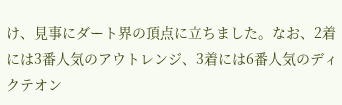け、見事にダート界の頂点に立ちました。なお、2着には3番人気のアウトレンジ、3着には6番人気のディクテオン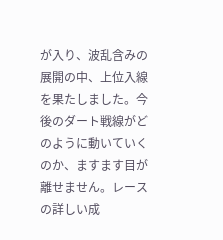が入り、波乱含みの展開の中、上位入線を果たしました。今後のダート戦線がどのように動いていくのか、ますます目が離せません。レースの詳しい成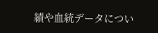績や血統データについ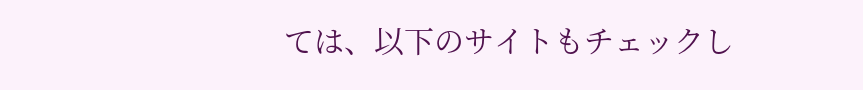ては、以下のサイトもチェックし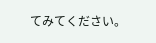てみてください。